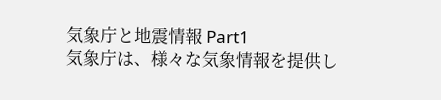気象庁と地震情報 Part1
気象庁は、様々な気象情報を提供し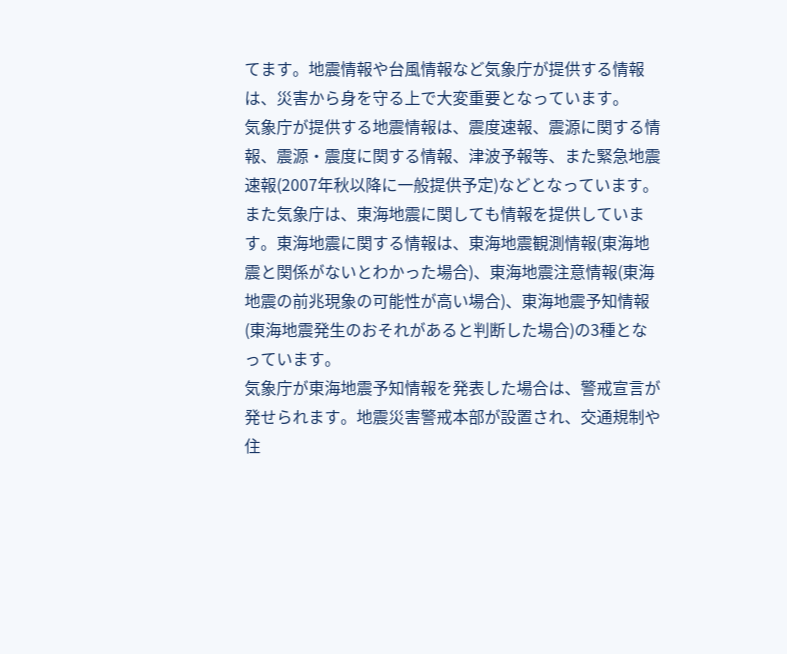てます。地震情報や台風情報など気象庁が提供する情報は、災害から身を守る上で大変重要となっています。
気象庁が提供する地震情報は、震度速報、震源に関する情報、震源・震度に関する情報、津波予報等、また緊急地震速報(2007年秋以降に一般提供予定)などとなっています。
また気象庁は、東海地震に関しても情報を提供しています。東海地震に関する情報は、東海地震観測情報(東海地震と関係がないとわかった場合)、東海地震注意情報(東海地震の前兆現象の可能性が高い場合)、東海地震予知情報(東海地震発生のおそれがあると判断した場合)の3種となっています。
気象庁が東海地震予知情報を発表した場合は、警戒宣言が発せられます。地震災害警戒本部が設置され、交通規制や住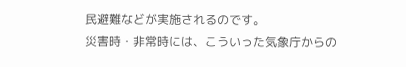民避難などが実施されるのです。
災害時・非常時には、こういった気象庁からの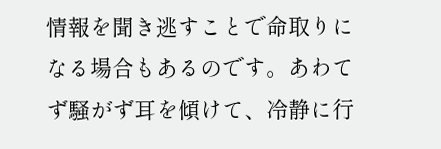情報を聞き逃すことで命取りになる場合もあるのです。あわてず騒がず耳を傾けて、冷静に行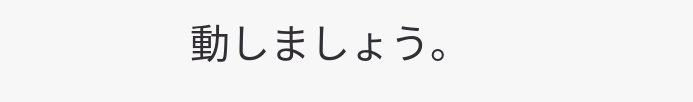動しましょう。